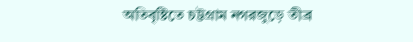অতিবৃষ্টিতে চট্টগ্রাম নগরজুড়ে তীব্র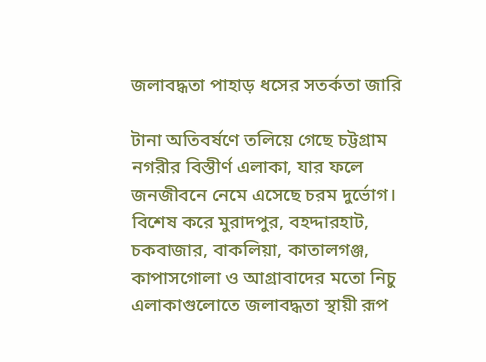জলাবদ্ধতা পাহাড় ধসের সতর্কতা জারি

টানা অতিবর্ষণে তলিয়ে গেছে চট্টগ্রাম নগরীর বিস্তীর্ণ এলাকা, যার ফলে জনজীবনে নেমে এসেছে চরম দুর্ভোগ। বিশেষ করে মুরাদপুর, বহদ্দারহাট, চকবাজার, বাকলিয়া, কাতালগঞ্জ, কাপাসগোলা ও আগ্রাবাদের মতো নিচু এলাকাগুলোতে জলাবদ্ধতা স্থায়ী রূপ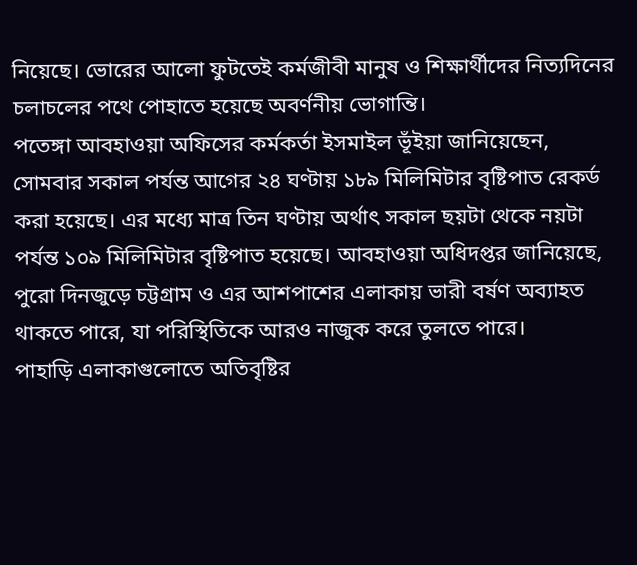নিয়েছে। ভোরের আলো ফুটতেই কর্মজীবী মানুষ ও শিক্ষার্থীদের নিত্যদিনের চলাচলের পথে পোহাতে হয়েছে অবর্ণনীয় ভোগান্তি।
পতেঙ্গা আবহাওয়া অফিসের কর্মকর্তা ইসমাইল ভূঁইয়া জানিয়েছেন, সোমবার সকাল পর্যন্ত আগের ২৪ ঘণ্টায় ১৮৯ মিলিমিটার বৃষ্টিপাত রেকর্ড করা হয়েছে। এর মধ্যে মাত্র তিন ঘণ্টায় অর্থাৎ সকাল ছয়টা থেকে নয়টা পর্যন্ত ১০৯ মিলিমিটার বৃষ্টিপাত হয়েছে। আবহাওয়া অধিদপ্তর জানিয়েছে, পুরো দিনজুড়ে চট্টগ্রাম ও এর আশপাশের এলাকায় ভারী বর্ষণ অব্যাহত থাকতে পারে, যা পরিস্থিতিকে আরও নাজুক করে তুলতে পারে।
পাহাড়ি এলাকাগুলোতে অতিবৃষ্টির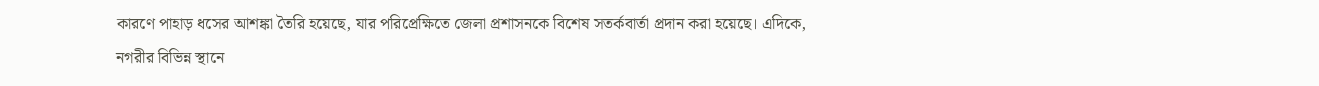কারণে পাহাড় ধসের আশঙ্কা তৈরি হয়েছে, যার পরিপ্রেক্ষিতে জেলা প্রশাসনকে বিশেষ সতর্কবার্তা প্রদান করা হয়েছে। এদিকে, নগরীর বিভিন্ন স্থানে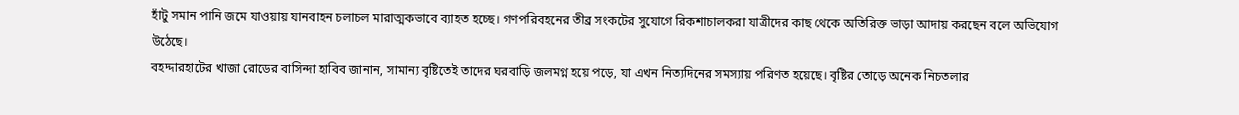হাঁটু সমান পানি জমে যাওয়ায় যানবাহন চলাচল মারাত্মকভাবে ব্যাহত হচ্ছে। গণপরিবহনের তীব্র সংকটের সুযোগে রিকশাচালকরা যাত্রীদের কাছ থেকে অতিরিক্ত ভাড়া আদায় করছেন বলে অভিযোগ উঠেছে।
বহদ্দারহাটের খাজা রোডের বাসিন্দা হাবিব জানান, সামান্য বৃষ্টিতেই তাদের ঘরবাড়ি জলমগ্ন হয়ে পড়ে, যা এখন নিত্যদিনের সমস্যায় পরিণত হয়েছে। বৃষ্টির তোড়ে অনেক নিচতলার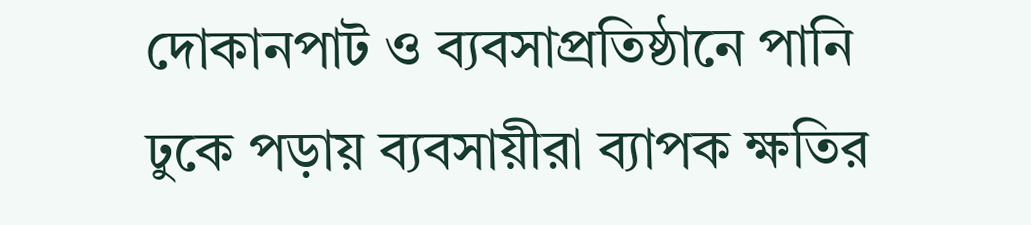দোকানপাট ও ব্যবসাপ্রতিষ্ঠানে পানি ঢুকে পড়ায় ব্যবসায়ীরা ব্যাপক ক্ষতির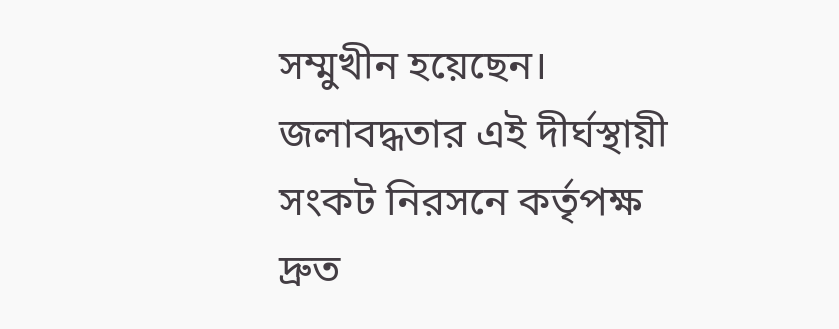সম্মুখীন হয়েছেন। জলাবদ্ধতার এই দীর্ঘস্থায়ী সংকট নিরসনে কর্তৃপক্ষ দ্রুত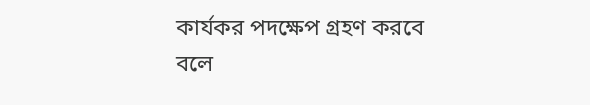কার্যকর পদক্ষেপ গ্রহণ করবে বলে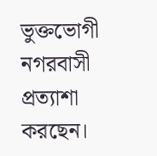ভুক্তভোগী নগরবাসী প্রত্যাশা করছেন।